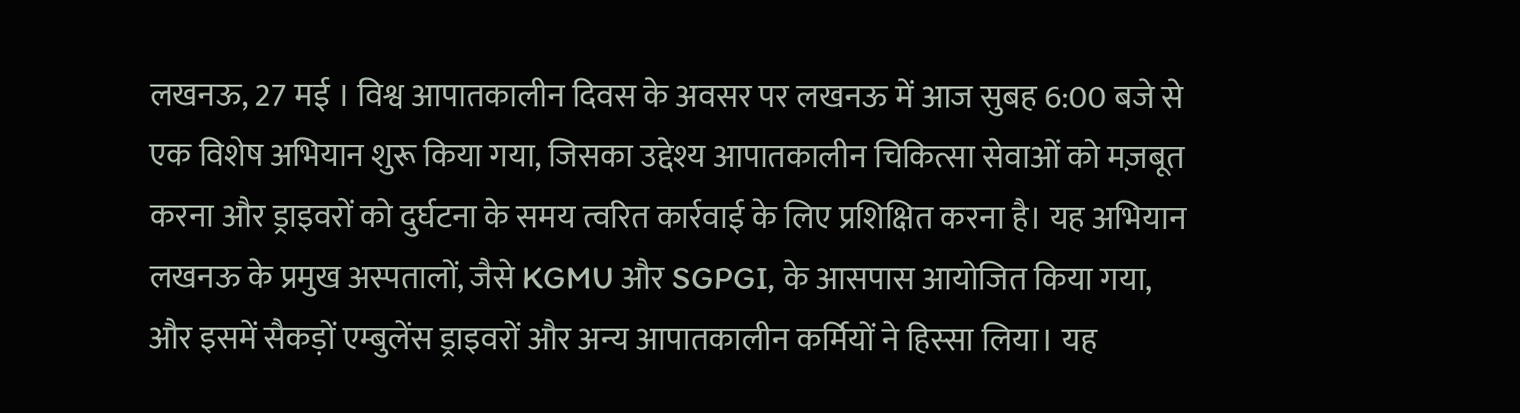लखनऊ, 27 मई । विश्व आपातकालीन दिवस के अवसर पर लखनऊ में आज सुबह 6:00 बजे से एक विशेष अभियान शुरू किया गया, जिसका उद्देश्य आपातकालीन चिकित्सा सेवाओं को मज़बूत करना और ड्राइवरों को दुर्घटना के समय त्वरित कार्रवाई के लिए प्रशिक्षित करना है। यह अभियान लखनऊ के प्रमुख अस्पतालों, जैसे KGMU और SGPGI, के आसपास आयोजित किया गया, और इसमें सैकड़ों एम्बुलेंस ड्राइवरों और अन्य आपातकालीन कर्मियों ने हिस्सा लिया। यह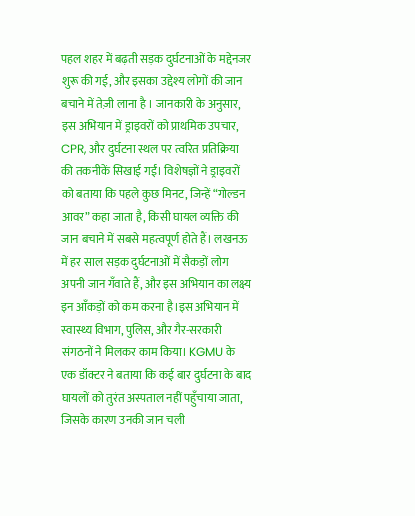पहल शहर में बढ़ती सड़क दुर्घटनाओं के मद्देनजर शुरू की गई, और इसका उद्देश्य लोगों की जान बचाने में तेज़ी लाना है । जानकारी के अनुसार, इस अभियान में ड्राइवरों को प्राथमिक उपचार, CPR, और दुर्घटना स्थल पर त्वरित प्रतिक्रिया की तकनीकें सिखाई गईं। विशेषज्ञों ने ड्राइवरों को बताया कि पहले कुछ मिनट, जिन्हें “गोल्डन आवर” कहा जाता है, किसी घायल व्यक्ति की जान बचाने में सबसे महत्वपूर्ण होते हैं। लखनऊ में हर साल सड़क दुर्घटनाओं में सैकड़ों लोग अपनी जान गँवाते हैं, और इस अभियान का लक्ष्य इन आँकड़ों को कम करना है।इस अभियान में स्वास्थ्य विभाग, पुलिस, और गैर-सरकारी संगठनों ने मिलकर काम किया। KGMU के एक डॉक्टर ने बताया कि कई बार दुर्घटना के बाद घायलों को तुरंत अस्पताल नहीं पहुँचाया जाता, जिसके कारण उनकी जान चली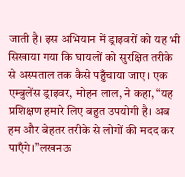जाती है। इस अभियान में ड्राइवरों को यह भी सिखाया गया कि घायलों को सुरक्षित तरीके से अस्पताल तक कैसे पहुँचाया जाए। एक एम्बुलेंस ड्राइवर, मोहन लाल, ने कहा, “यह प्रशिक्षण हमारे लिए बहुत उपयोगी है। अब हम और बेहतर तरीके से लोगों की मदद कर पाएँगे।”लखनऊ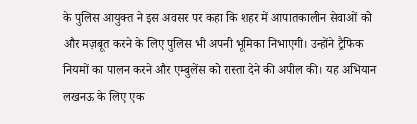के पुलिस आयुक्त ने इस अवसर पर कहा कि शहर में आपातकालीन सेवाओं को और मज़बूत करने के लिए पुलिस भी अपनी भूमिका निभाएगी। उन्होंने ट्रैफिक नियमों का पालन करने और एम्बुलेंस को रास्ता देने की अपील की। यह अभियान लखनऊ के लिए एक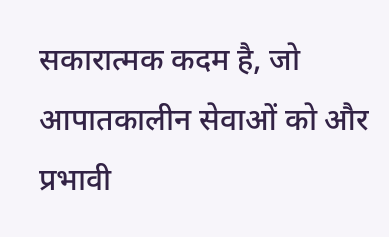सकारात्मक कदम है, जो आपातकालीन सेवाओं को और प्रभावी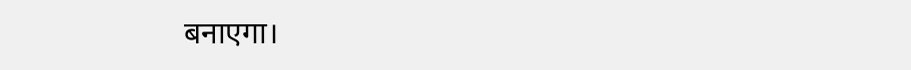बनाएगा।